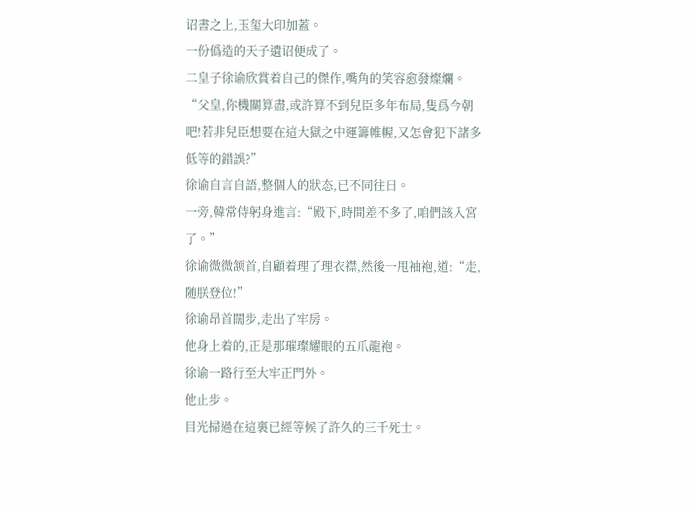诏書之上,玉玺大印加蓋。
一份僞造的天子遺诏便成了。
二皇子徐谕欣賞着自己的傑作,嘴角的笑容愈發燦爛。
“父皇,你機關算盡,或許算不到兒臣多年布局,隻爲今朝吧!若非兒臣想要在這大獄之中運籌帷幄,又怎會犯下諸多低等的錯誤?”
徐谕自言自語,整個人的狀态,已不同往日。
一旁,韓常侍躬身進言:“殿下,時間差不多了,咱們該入宮了。”
徐谕微微颔首,自顧着理了理衣襟,然後一甩袖袍,道:“走,随朕登位!”
徐谕昂首闊步,走出了牢房。
他身上着的,正是那璀璨耀眼的五爪龍袍。
徐谕一路行至大牢正門外。
他止步。
目光掃過在這裏已經等候了許久的三千死士。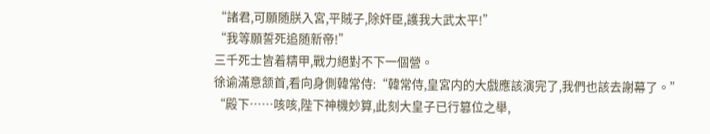“諸君,可願随朕入宮,平賊子,除奸臣,護我大武太平!”
“我等願誓死追随新帝!”
三千死士皆着精甲,戰力絕對不下一個營。
徐谕滿意颔首,看向身側韓常侍:“韓常侍,皇宮内的大戲應該演完了,我們也該去謝幕了。”
“殿下……咳咳,陛下神機妙算,此刻大皇子已行篡位之舉,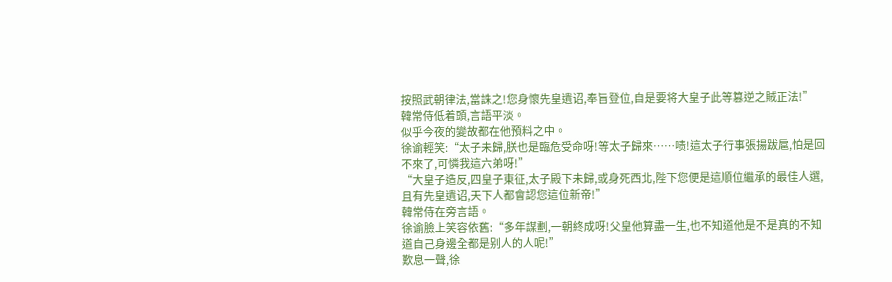按照武朝律法,當誅之!您身懷先皇遺诏,奉旨登位,自是要将大皇子此等篡逆之賊正法!”
韓常侍低着頭,言語平淡。
似乎今夜的變故都在他預料之中。
徐谕輕笑:“太子未歸,朕也是臨危受命呀!等太子歸來……啧!這太子行事張揚跋扈,怕是回不來了,可憐我這六弟呀!”
“大皇子造反,四皇子東征,太子殿下未歸,或身死西北,陛下您便是這順位繼承的最佳人選,且有先皇遺诏,天下人都會認您這位新帝!”
韓常侍在旁言語。
徐谕臉上笑容依舊:“多年謀劃,一朝終成呀!父皇他算盡一生,也不知道他是不是真的不知道自己身邊全都是别人的人呢!”
歎息一聲,徐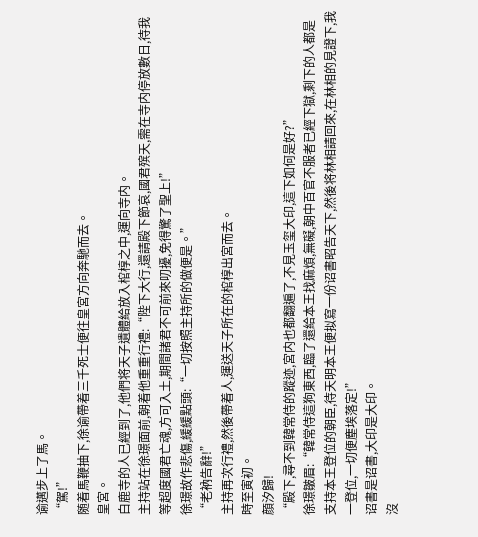谕邁步上了馬。
“駕!”
随着馬鞭抽下,徐谕帶着三千死士便往皇宮方向奔馳而去。
皇宮。
白鹿寺的人已經到了,他們将天子遺體給放入棺椁之中,運向寺内。
主持站在徐璟面前,朝着他重重行禮:“陛下大行,還請殿下節哀,國君殡天,需在寺内停放數日,待我等超度國君亡魂,方可入土,期間諸君不可前來叨擾,免得驚了聖上!”
徐璟故作悲傷,緩緩點頭:“一切按照主持所的做便是。”
“老衲告辭!”
主持再次行禮,然後帶着人,運送天子所在的棺椁出宮而去。
時至寅初。
顔汐歸!
“殿下,尋不到韓常侍的蹤迹,宮内也都翻遍了,不見玉玺大印,這下如何是好?”
徐璟皺眉:“韓常侍這狗東西,臨了還給本王找麻煩,無礙,朝中百官不服者已經下獄,剩下的人都是支持本王登位的朝臣,待天明本王便拟寫一份诏書昭告天下,然後将林相請回來,在林相的見證下,我一登位,一切便塵埃落定!”
诏書是诏書,大印是大印。
沒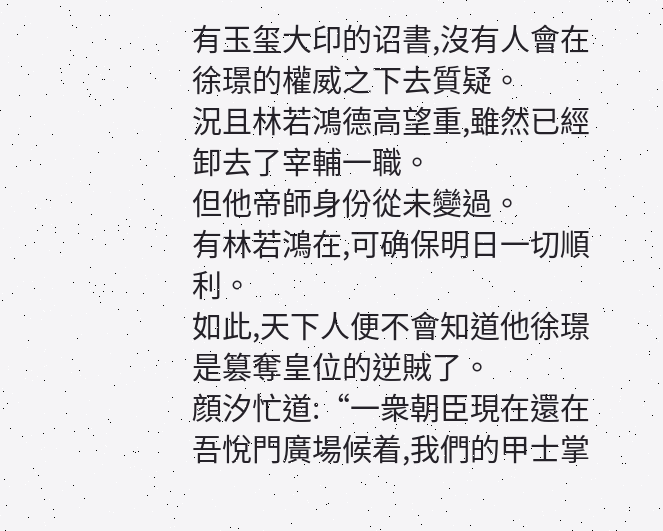有玉玺大印的诏書,沒有人會在徐璟的權威之下去質疑。
況且林若鴻德高望重,雖然已經卸去了宰輔一職。
但他帝師身份從未變過。
有林若鴻在,可确保明日一切順利。
如此,天下人便不會知道他徐璟是篡奪皇位的逆賊了。
顔汐忙道:“一衆朝臣現在還在吾悅門廣場候着,我們的甲士掌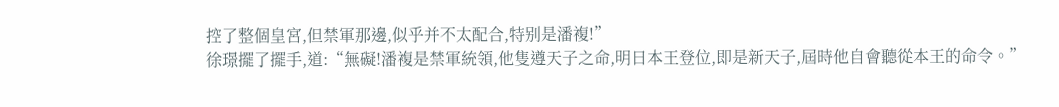控了整個皇宮,但禁軍那邊,似乎并不太配合,特别是潘複!”
徐璟擺了擺手,道:“無礙!潘複是禁軍統領,他隻遵天子之命,明日本王登位,即是新天子,屆時他自會聽從本王的命令。”